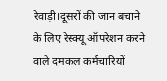रेवाड़ी।दूसरों की जान बचाने के लिए रेस्क्यू ऑपरेशन करने वाले दमकल कर्मचारियों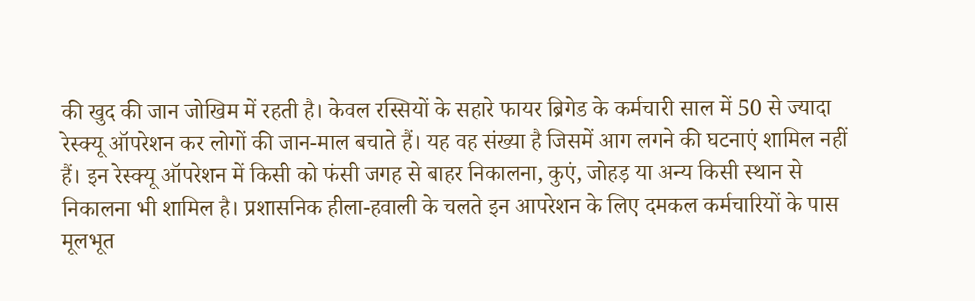की खुद की जान जोखिम में रहती है। केवल रस्सियों के सहारे फायर ब्रिगेड के कर्मचारी साल में 50 से ज्यादा रेस्क्यू ऑपरेशन कर लोगों की जान-माल बचाते हैं। यह वह संख्या है जिसमें आग लगने की घटनाएं शामिल नहीं हैं। इन रेस्क्यू ऑपरेशन में किसी को फंसी जगह से बाहर निकालना, कुएं, जोहड़ या अन्य किसी स्थान से निकालना भी शामिल है। प्रशासनिक हीला-हवाली के चलते इन आपरेशन के लिए दमकल कर्मचारियों के पास मूलभूत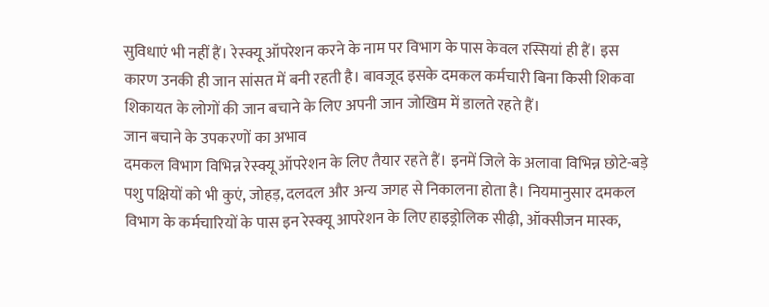सुविधाएं भी नहीं हैं। रेस्क्यू ऑपरेशन करने के नाम पर विभाग के पास केवल रस्सियां ही हैं। इस कारण उनकी ही जान सांसत में बनी रहती है। बावजूद इसके दमकल कर्मचारी बिना किसी शिकवा शिकायत के लोगों की जान बचाने के लिए अपनी जान जोखिम में डालते रहते हैं।
जान बचाने के उपकरणों का अभाव
दमकल विभाग विभिन्न रेस्क्यू ऑपरेशन के लिए तैयार रहते हैं। इनमें जिले के अलावा विभिन्न छोटे-बड़े पशु पक्षियों को भी कुएं, जोहड़, दलदल और अन्य जगह से निकालना होता है। नियमानुसार दमकल विभाग के कर्मचारियों के पास इन रेस्क्यू आपरेशन के लिए हाइड्रोलिक सीढ़ी, ऑक्सीजन मास्क,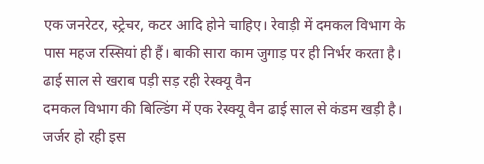एक जनरेटर, स्ट्रेचर, कटर आदि होने चाहिए। रेवाड़ी में दमकल विभाग के पास महज रस्सियां ही हैं। बाकी सारा काम जुगाड़ पर ही निर्भर करता है।
ढाई साल से खराब पड़ी सड़ रही रेस्क्यू वैन
दमकल विभाग की बिल्डिंग में एक रेस्क्यू वैन ढाई साल से कंडम खड़ी है। जर्जर हो रही इस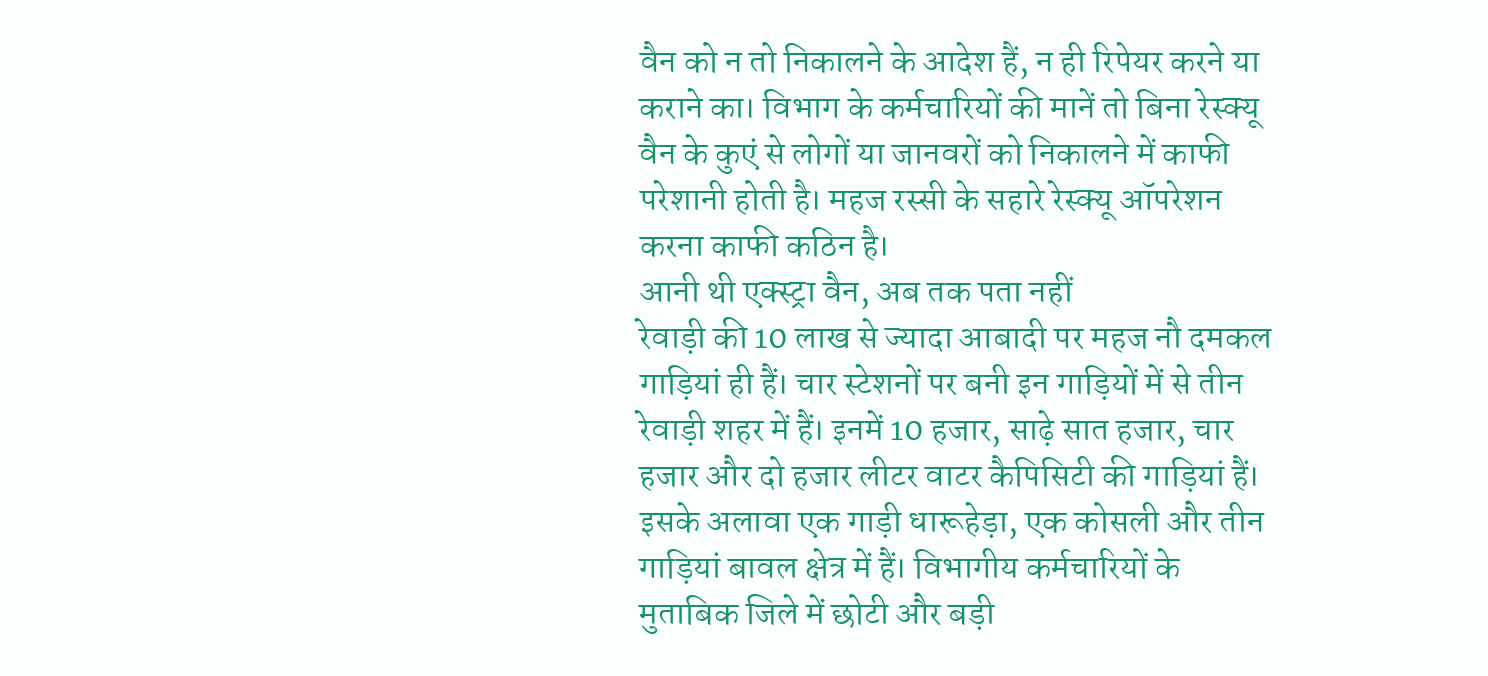वैन को न तो निकालने के आदेश हैं, न ही रिपेयर करने या कराने का। विभाग के कर्मचारियों की मानें तो बिना रेस्क्यू वैन के कुएं से लोगों या जानवरों को निकालने में काफी परेशानी होती है। महज रस्सी के सहारे रेस्क्यू ऑपरेशन करना काफी कठिन है।
आनी थी एक्स्ट्रा वैन, अब तक पता नहीं
रेवाड़ी की 10 लाख से ज्यादा आबादी पर महज नौ दमकल गाड़ियां ही हैं। चार स्टेशनों पर बनी इन गाड़ियों में से तीन रेवाड़ी शहर में हैं। इनमें 10 हजार, साढ़े सात हजार, चार हजार और दो हजार लीटर वाटर कैपिसिटी की गाड़ियां हैं। इसके अलावा एक गाड़ी धारूहेड़ा, एक कोसली और तीन गाड़ियां बावल क्षेत्र में हैं। विभागीय कर्मचारियों के मुताबिक जिले में छोटी और बड़ी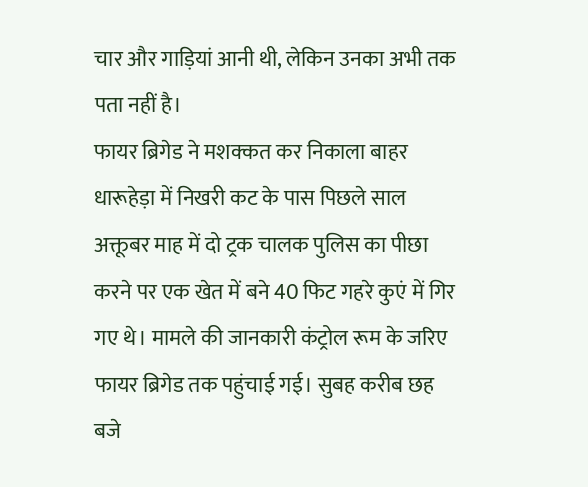चार और गाड़ियां आनी थी, लेकिन उनका अभी तक पता नहीं है।
फायर ब्रिगेड ने मशक्कत कर निकाला बाहर
धारूहेड़ा में निखरी कट के पास पिछले साल अक्तूबर माह में दो ट्रक चालक पुलिस का पीछा करने पर एक खेत में बने 40 फिट गहरे कुएं में गिर गए थे। मामले की जानकारी कंट्रोल रूम के जरिए फायर ब्रिगेड तक पहुंचाई गई। सुबह करीब छह बजे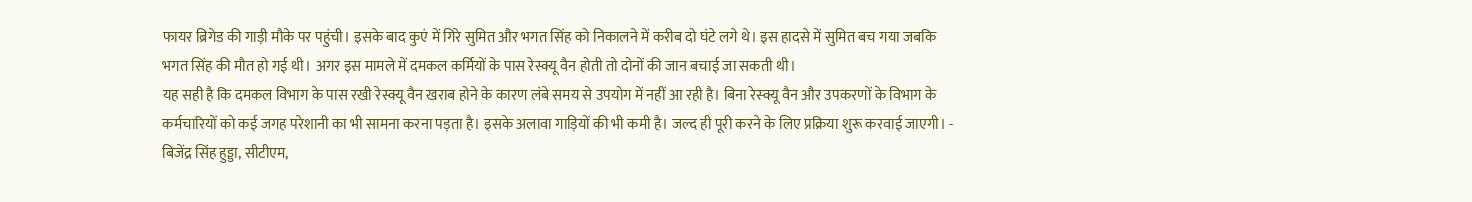फायर ब्रिगेड की गाड़ी मौके पर पहुंची। इसके बाद कुएं में गिरे सुमित और भगत सिंह को निकालने में करीब दो घंटे लगे थे। इस हादसे में सुमित बच गया जबकि भगत सिंह की मौत हो गई थी। अगर इस मामले में दमकल कर्मियों के पास रेस्क्यू वैन होती तो दोनों की जान बचाई जा सकती थी।
यह सही है कि दमकल विभाग के पास रखी रेस्क्यू वैन खराब होने के कारण लंबे समय से उपयोग में नहीं आ रही है। बिना रेस्क्यू वैन और उपकरणों के विभाग के कर्मचारियों को कई जगह परेशानी का भी सामना करना पड़ता है। इसके अलावा गाड़ियों की भी कमी है। जल्द ही पूरी करने के लिए प्रक्रिया शुरू करवाई जाएगी। -
बिजेंद्र सिंह हुड्डा, सीटीएम,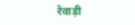रेवाड़ी